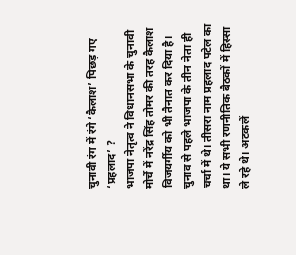चुनावी रंग में रंगे ‘कैलाश’ पिछड़ गए ‘प्रहलाद’ ?
भाजपा नेतृत्व ने विधानसभा के चुनावी मोर्चे में नरेंद्र सिंह तोमर की तरह कैलाश विजयर्गीय को भी तैनात कर दिया है। चुनाव से पहले भाजपा के तीन नेता ही चर्चा में थे। तीसरा नाम प्रहलाद पटेल का था। ये सभी रणनीतिक बैठकों में हिस्सा ले रहे थे। अटकलें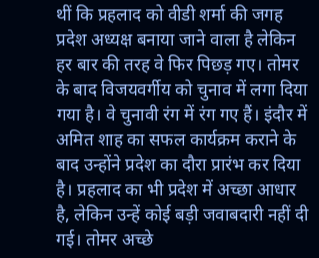थीं कि प्रहलाद को वीडी शर्मा की जगह प्रदेश अध्यक्ष बनाया जाने वाला है लेकिन हर बार की तरह वे फिर पिछड़ गए। तोमर के बाद विजयवर्गीय को चुनाव में लगा दिया गया है। वे चुनावी रंग में रंग गए हैं। इंदौर में अमित शाह का सफल कार्यक्रम कराने के बाद उन्होंने प्रदेश का दौरा प्रारंभ कर दिया है। प्रहलाद का भी प्रदेश में अच्छा आधार है, लेकिन उन्हें कोई बड़ी जवाबदारी नहीं दी गई। तोमर अच्छे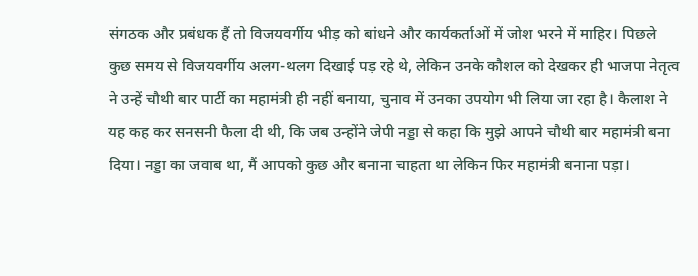संगठक और प्रबंधक हैं तो विजयवर्गीय भीड़ को बांधने और कार्यकर्ताओं में जोश भरने में माहिर। पिछले कुछ समय से विजयवर्गीय अलग-थलग दिखाई पड़ रहे थे, लेकिन उनके कौशल को देखकर ही भाजपा नेतृत्व ने उन्हें चौथी बार पार्टी का महामंत्री ही नहीं बनाया, चुनाव में उनका उपयोग भी लिया जा रहा है। कैलाश ने यह कह कर सनसनी फैला दी थी, कि जब उन्होंने जेपी नड्डा से कहा कि मुझे आपने चौथी बार महामंत्री बना दिया। नड्डा का जवाब था, मैं आपको कुछ और बनाना चाहता था लेकिन फिर महामंत्री बनाना पड़ा।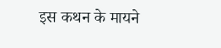इस कथन के मायने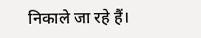निकाले जा रहे हैं।